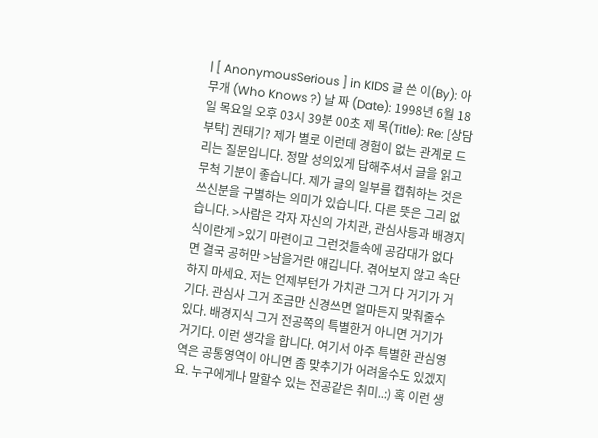| [ AnonymousSerious ] in KIDS 글 쓴 이(By): 아무개 (Who Knows ?) 날 짜 (Date): 1998년 6월 18일 목요일 오후 03시 39분 00초 제 목(Title): Re: [상담부탁] 권태기? 제가 별로 이런데 경험이 없는 관계로 드리는 질문입니다. 정말 성의있게 답해주셔서 글을 읽고 무척 기분이 좋습니다. 제가 글의 일부를 캡춰하는 것은 쓰신분을 구별하는 의미가 있습니다. 다른 뜻은 그리 없습니다. >사람은 각자 자신의 가치관, 관심사등과 배경지식이란게 >있기 마련이고 그런것들속에 공감대가 없다면 결국 공허만 >남을거란 얘깁니다. 겪어보지 않고 속단하지 마세요. 저는 언제부턴가 가치관 그거 다 거기가 거기다. 관심사 그거 조금만 신경쓰면 얼마든지 맞춰줄수 있다. 배경지식 그거 전공쪽의 특별한거 아니면 거기가 거기다. 이런 생각을 합니다. 여기서 아주 특별한 관심영역은 공통영역이 아니면 좀 맞추기가 어려울수도 있겠지요. 누구에게나 말할수 있는 전공같은 취미..:) 혹 이런 생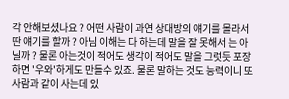각 안해보셨나요 ? 어떤 사람이 과연 상대방의 얘기를 몰라서 딴 얘기를 할까 ? 아님 이해는 다 하는데 말을 잘 못해서 는 아닐까 ? 물론 아는것이 적어도 생각이 적어도 말을 그럿듯 포장하면 '우와'하게도 만들수 있죠. 물론 말하는 것도 능력이니 또 사람과 같이 사는데 있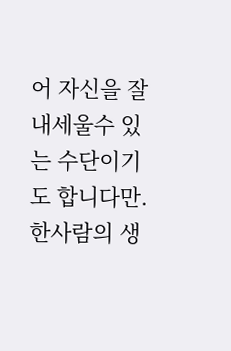어 자신을 잘 내세울수 있는 수단이기도 합니다만. 한사람의 생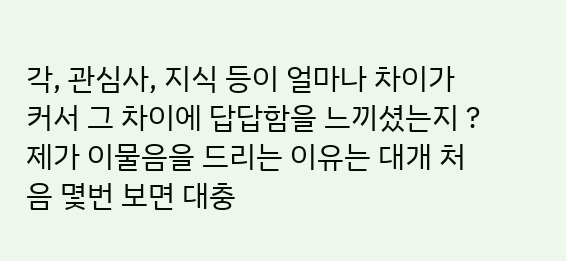각, 관심사, 지식 등이 얼마나 차이가 커서 그 차이에 답답함을 느끼셨는지 ? 제가 이물음을 드리는 이유는 대개 처음 몇번 보면 대충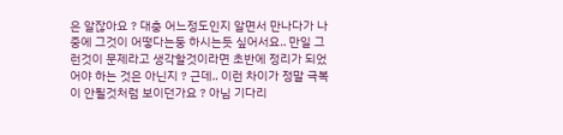은 알잖아요 ? 대충 어느정도인지 알면서 만나다가 나중에 그것이 어떻다는둥 하시는듯 싶어서요.. 만일 그런것이 문제라고 생각할것이라면 초반에 정리가 되었어야 하는 것은 아닌지 ? 근데.. 이런 차이가 정말 극복이 안될것처럼 보이던가요 ? 아님 기다리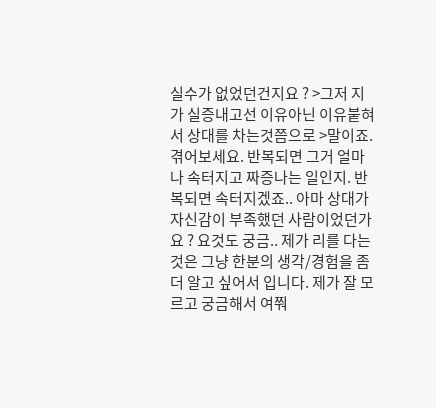실수가 없었던건지요 ? >그저 지가 실증내고선 이유아닌 이유붙혀서 상대를 차는것쯤으로 >말이죠. 겪어보세요. 반복되면 그거 얼마나 속터지고 짜증나는 일인지. 반복되면 속터지겠죠.. 아마 상대가 자신감이 부족했던 사람이었던가요 ? 요것도 궁금.. 제가 리를 다는것은 그냥 한분의 생각/경험을 좀더 알고 싶어서 입니다. 제가 잘 모르고 궁금해서 여쭤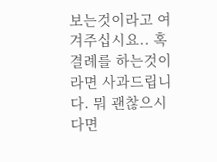보는것이라고 여겨주십시요.. 혹 결례를 하는것이라면 사과드립니다. 뭐 괜찮으시다면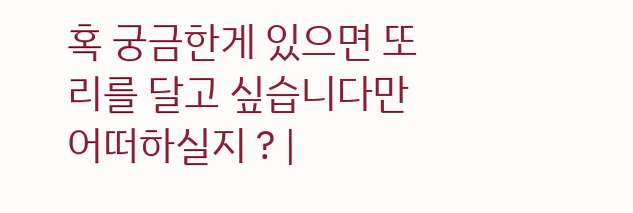혹 궁금한게 있으면 또 리를 달고 싶습니다만 어떠하실지 ? |